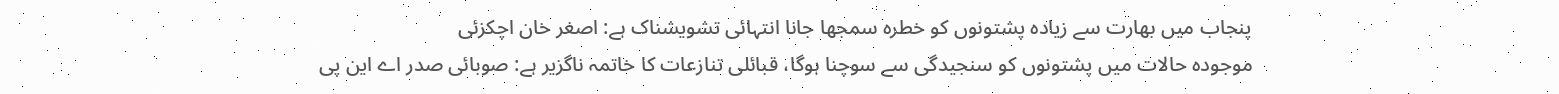پنجاب میں بھارت سے زیادہ پشتونوں کو خطرہ سمجھا جانا انتہائی تشویشناک ہے: اصغر خان اچکزئی
موجودہ حالات میں پشتونوں کو سنجیدگی سے سوچنا ہوگا، قبائلی تنازعات کا خاتمہ ناگزیر ہے: صوبائی صدر اے این پی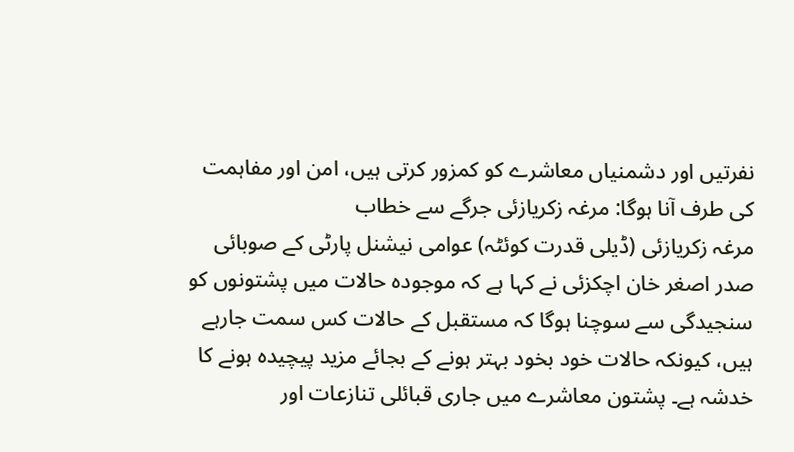نفرتیں اور دشمنیاں معاشرے کو کمزور کرتی ہیں، امن اور مفاہمت کی طرف آنا ہوگا: مرغہ زکریازئی جرگے سے خطاب
مرغہ زکریازئی (ڈیلی قدرت کوئٹہ) عوامی نیشنل پارٹی کے صوبائی صدر اصغر خان اچکزئی نے کہا ہے کہ موجودہ حالات میں پشتونوں کو سنجیدگی سے سوچنا ہوگا کہ مستقبل کے حالات کس سمت جارہے ہیں، کیونکہ حالات خود بخود بہتر ہونے کے بجائے مزید پیچیدہ ہونے کا خدشہ ہے۔ پشتون معاشرے میں جاری قبائلی تنازعات اور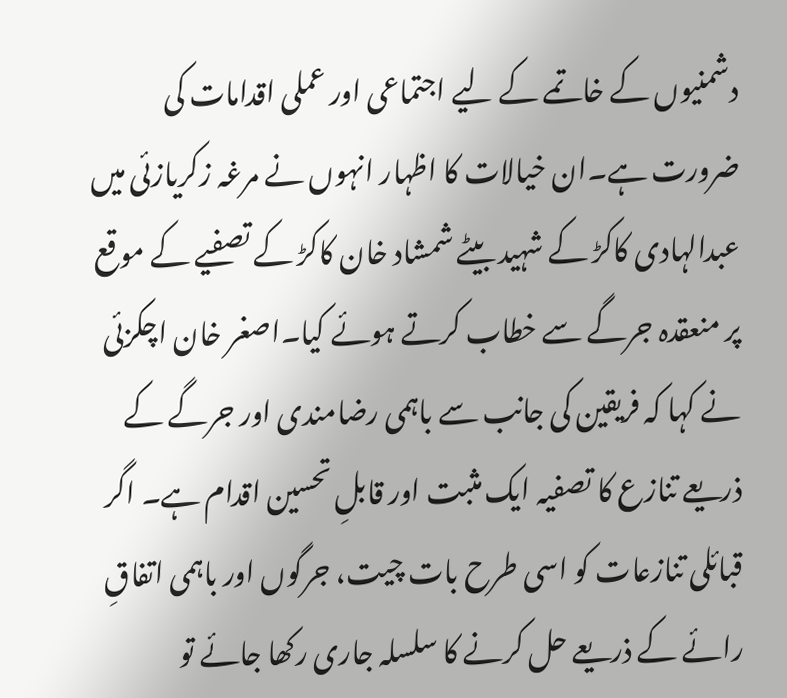دشمنیوں کے خاتمے کے لیے اجتماعی اور عملی اقدامات کی ضرورت ہے۔ان خیالات کا اظہار انہوں نے مرغہ زکریازئی میں عبدالہادی کاکڑ کے شہید بیٹے شمشاد خان کاکڑ کے تصفیے کے موقع پر منعقدہ جرگے سے خطاب کرتے ہوئے کیا۔اصغر خان اچکزئی نے کہا کہ فریقین کی جانب سے باہمی رضامندی اور جرگے کے ذریعے تنازع کا تصفیہ ایک مثبت اور قابلِ تحسین اقدام ہے۔ اگر قبائلی تنازعات کو اسی طرح بات چیت، جرگوں اور باہمی اتفاقِ رائے کے ذریعے حل کرنے کا سلسلہ جاری رکھا جائے تو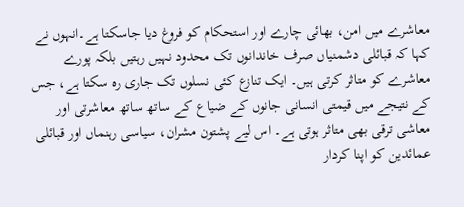معاشرے میں امن، بھائی چارے اور استحکام کو فروغ دیا جاسکتا ہے۔انہوں نے کہا کہ قبائلی دشمنیاں صرف خاندانوں تک محدود نہیں رہتیں بلکہ پورے معاشرے کو متاثر کرتی ہیں۔ ایک تنازع کئی نسلوں تک جاری رہ سکتا ہے، جس کے نتیجے میں قیمتی انسانی جانوں کے ضیاع کے ساتھ ساتھ معاشرتی اور معاشی ترقی بھی متاثر ہوتی ہے۔ اس لیے پشتون مشران، سیاسی رہنماں اور قبائلی عمائدین کو اپنا کردار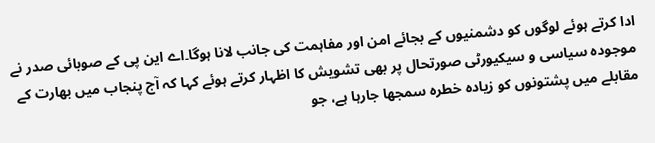ادا کرتے ہوئے لوگوں کو دشمنیوں کے بجائے امن اور مفاہمت کی جانب لانا ہوگا۔اے این پی کے صوبائی صدر نے موجودہ سیاسی و سیکیورٹی صورتحال پر بھی تشویش کا اظہار کرتے ہوئے کہا کہ آج پنجاب میں بھارت کے مقابلے میں پشتونوں کو زیادہ خطرہ سمجھا جارہا ہے، جو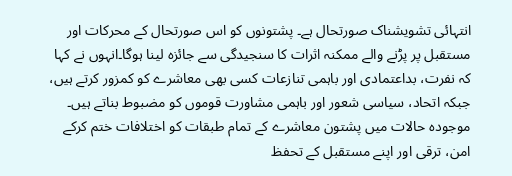انتہائی تشویشناک صورتحال ہے۔ پشتونوں کو اس صورتحال کے محرکات اور مستقبل پر پڑنے والے ممکنہ اثرات کا سنجیدگی سے جائزہ لینا ہوگا۔انہوں نے کہا کہ نفرت، بداعتمادی اور باہمی تنازعات کسی بھی معاشرے کو کمزور کرتے ہیں، جبکہ اتحاد، سیاسی شعور اور باہمی مشاورت قوموں کو مضبوط بناتے ہیں۔ موجودہ حالات میں پشتون معاشرے کے تمام طبقات کو اختلافات ختم کرکے امن، ترقی اور اپنے مستقبل کے تحفظ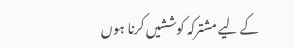کے لیے مشترکہ کوششیں کرنا ہوں